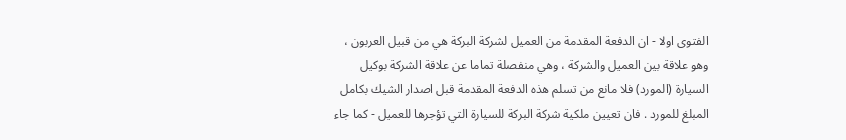الفتوى اولا - ان الدفعة المقدمة من العميل لشركة البركة هي من قبيل العربون ، وهو علاقة بين العميل والشركة ، وهي منفصلة تماما عن علاقة الشركة بوكيل السيارة (المورد) فلا مانع من تسلم هذه الدفعة المقدمة قبل اصدار الشيك بكامل المبلغ للمورد . فان تعيين ملكية شركة البركة للسيارة التي تؤجرها للعميل - كما جاء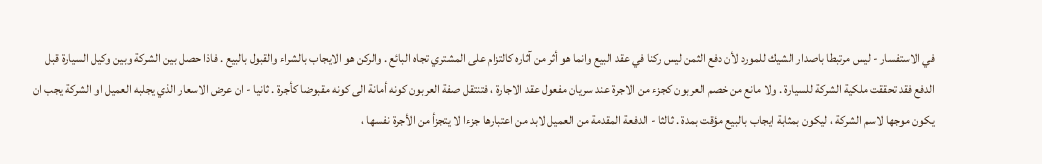في الاستفسار - ليس مرتبطا باصدار الشيك للمورد لأن دفع الثمن ليس ركنا في عقد البيع وانما هو أثر من آثاره كالتزام على المشتري تجاه البائع . والركن هو الايجاب بالشراء والقبول بالبيع . فاذا حصل بين الشركة وبين وكيل السيارة قبل الدفع فقد تحققت ملكية الشركة للسيارة . ولا مانع من خصم العربون كجزء من الاجرة عند سريان مفعول عقد الاجارة ، فتنتقل صفة العربون كونه أمانة الى كونه مقبوضا كأجرة . ثانيا - ان عرض الاسعار الذي يجلبه العميل او الشركة يجب ان يكون موجها لاسم الشركة ، ليكون بمثابة ايجاب بالبيع مؤقت بمدة . ثالثا - الدفعة المقدمة من العميل لابد من اعتبارها جزءا لا يتجزأ من الأجرة نفسها ،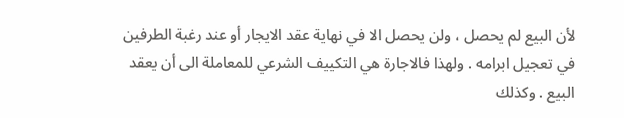لأن البيع لم يحصل ، ولن يحصل الا في نهاية عقد الايجار أو عند رغبة الطرفين في تعجيل ابرامه . ولهذا فالاجارة هي التكييف الشرعي للمعاملة الى أن يعقد البيع . وكذلك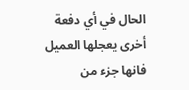الحال في أي دفعة أخرى يعجلها العميل فانها جزء من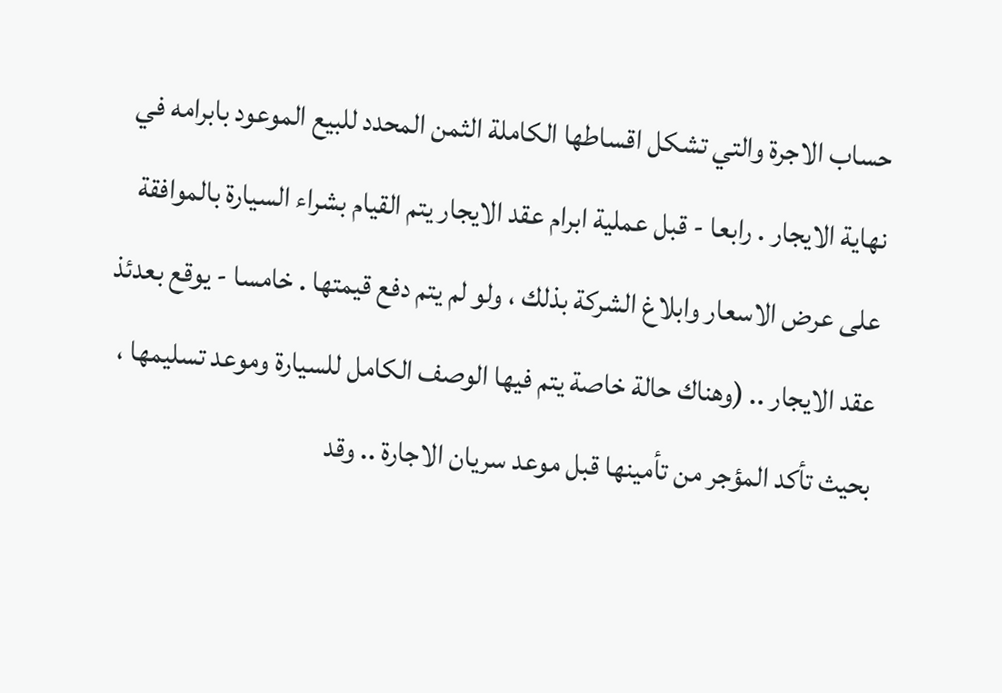حساب الاجرة والتي تشكل اقساطها الكاملة الثمن المحدد للبيع الموعود بابرامه في نهاية الايجار . رابعا - قبل عملية ابرام عقد الايجار يتم القيام بشراء السيارة بالموافقة على عرض الاسعار وابلاغ الشركة بذلك ، ولو لم يتم دفع قيمتها . خامسا - يوقع بعدئذ عقد الايجار .. (وهناك حالة خاصة يتم فيها الوصف الكامل للسيارة وموعد تسليمها ، بحيث تأكد المؤجر من تأمينها قبل موعد سريان الاجارة .. وقد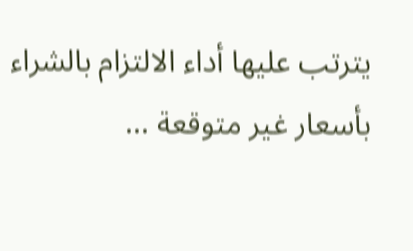يترتب عليها أداء الالتزام بالشراء بأسعار غير متوقعة ...